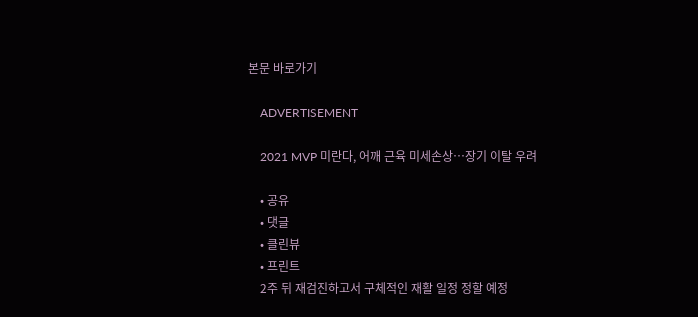본문 바로가기

    ADVERTISEMENT

    2021 MVP 미란다, 어깨 근육 미세손상…장기 이탈 우려

    • 공유
    • 댓글
    • 클린뷰
    • 프린트
    2주 뒤 재검진하고서 구체적인 재활 일정 정할 예정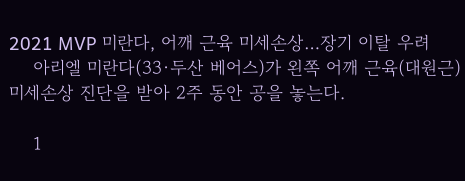2021 MVP 미란다, 어깨 근육 미세손상…장기 이탈 우려
    아리엘 미란다(33·두산 베어스)가 왼쪽 어깨 근육(대원근) 미세손상 진단을 받아 2주 동안 공을 놓는다.

    1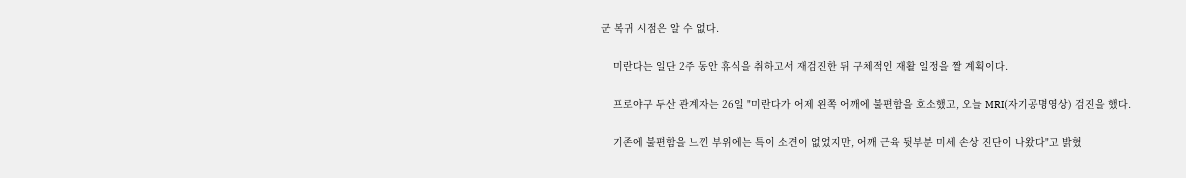군 복귀 시점은 알 수 없다.

    미란다는 일단 2주 동안 휴식을 취하고서 재검진한 뒤 구체적인 재활 일정을 짤 계획이다.

    프로야구 두산 관계자는 26일 "미란다가 어제 왼쪽 어깨에 불편함을 호소했고, 오늘 MRI(자기공명영상) 검진을 했다.

    기존에 불편함을 느낀 부위에는 특이 소견이 없었지만, 어깨 근육 뒷부분 미세 손상 진단이 나왔다"고 밝혔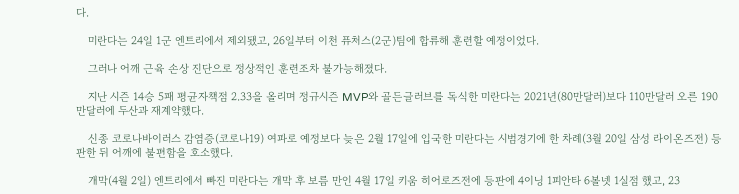다.

    미란다는 24일 1군 엔트리에서 제외됐고, 26일부터 이천 퓨처스(2군)팀에 합류해 훈련할 예정이었다.

    그러나 어깨 근육 손상 진단으로 정상적인 훈련조차 불가능해졌다.

    지난 시즌 14승 5패 평균자책점 2.33을 올리며 정규시즌 MVP와 골든글러브를 독식한 미란다는 2021년(80만달러)보다 110만달러 오른 190만달러에 두산과 재계약했다.

    신종 코로나바이러스 감염증(코로나19) 여파로 예정보다 늦은 2월 17일에 입국한 미란다는 시범경기에 한 차례(3월 20일 삼성 라이온즈전) 등판한 뒤 어깨에 불편함을 호소했다.

    개막(4월 2일) 엔트리에서 빠진 미란다는 개막 후 보름 만인 4월 17일 키움 히어로즈전에 등판에 4이닝 1피안타 6볼넷 1실점 했고, 23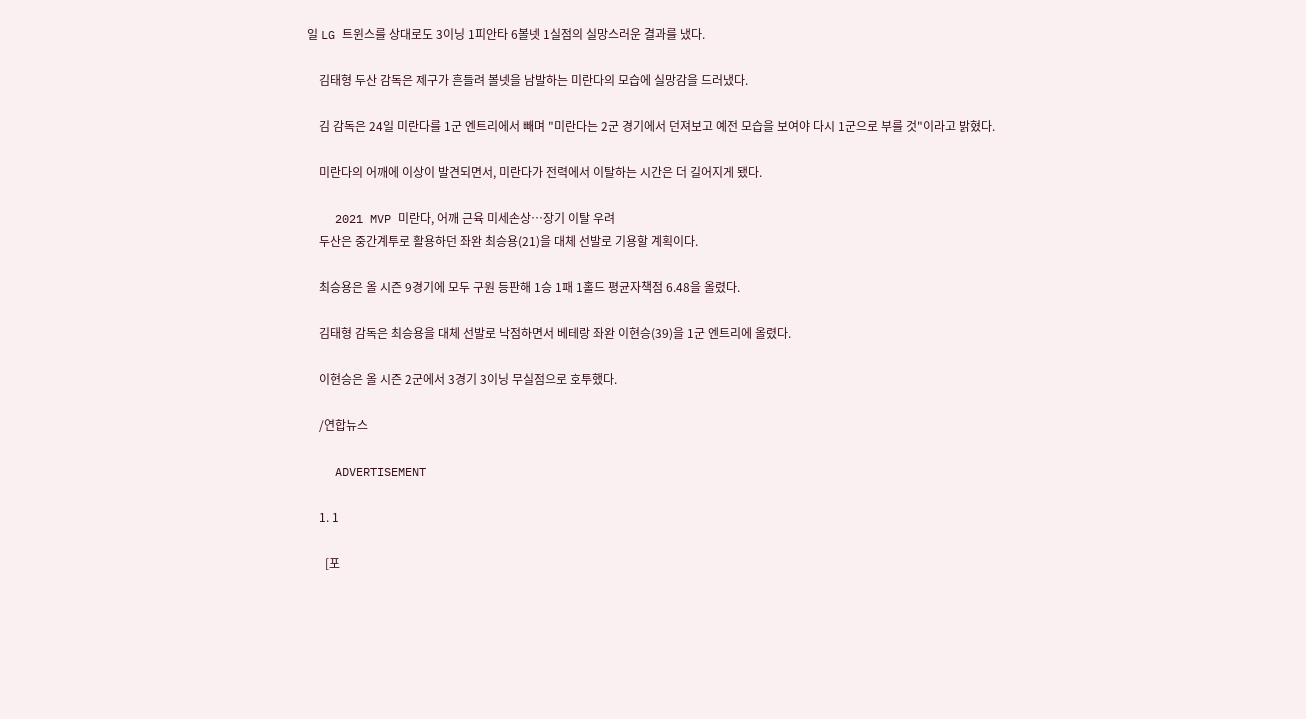일 LG 트윈스를 상대로도 3이닝 1피안타 6볼넷 1실점의 실망스러운 결과를 냈다.

    김태형 두산 감독은 제구가 흔들려 볼넷을 남발하는 미란다의 모습에 실망감을 드러냈다.

    김 감독은 24일 미란다를 1군 엔트리에서 빼며 "미란다는 2군 경기에서 던져보고 예전 모습을 보여야 다시 1군으로 부를 것"이라고 밝혔다.

    미란다의 어깨에 이상이 발견되면서, 미란다가 전력에서 이탈하는 시간은 더 길어지게 됐다.

    2021 MVP 미란다, 어깨 근육 미세손상…장기 이탈 우려
    두산은 중간계투로 활용하던 좌완 최승용(21)을 대체 선발로 기용할 계획이다.

    최승용은 올 시즌 9경기에 모두 구원 등판해 1승 1패 1홀드 평균자책점 6.48을 올렸다.

    김태형 감독은 최승용을 대체 선발로 낙점하면서 베테랑 좌완 이현승(39)을 1군 엔트리에 올렸다.

    이현승은 올 시즌 2군에서 3경기 3이닝 무실점으로 호투했다.

    /연합뉴스

    ADVERTISEMENT

    1. 1

      [포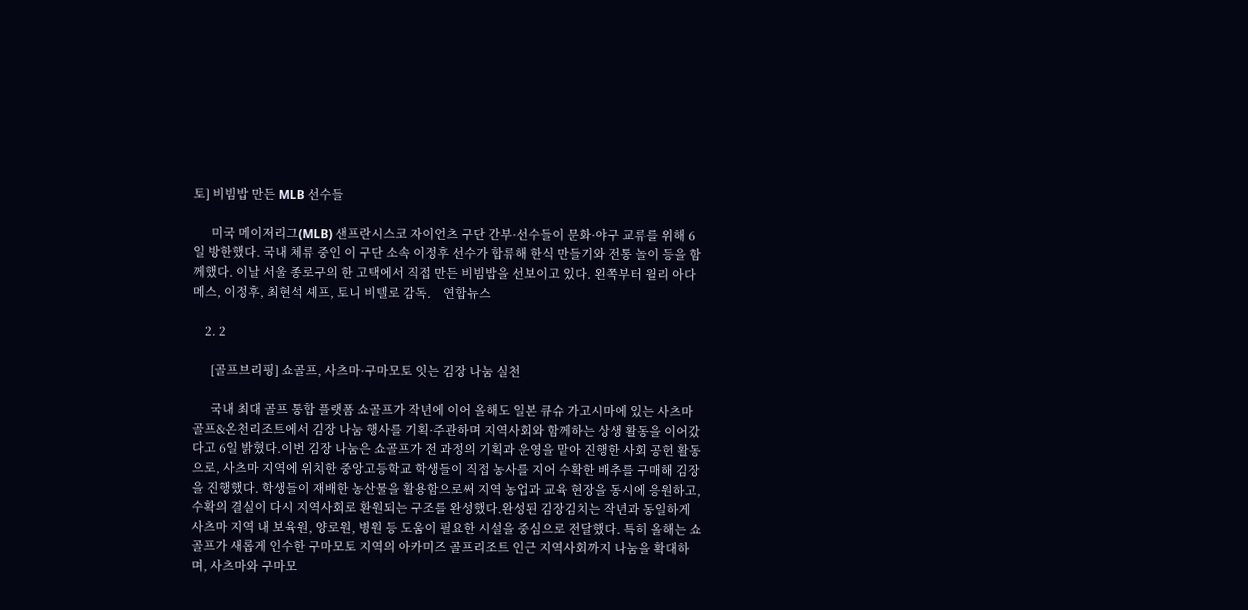토] 비빔밥 만든 MLB 선수들

      미국 메이저리그(MLB) 샌프란시스코 자이언츠 구단 간부·선수들이 문화·야구 교류를 위해 6일 방한했다. 국내 체류 중인 이 구단 소속 이정후 선수가 합류해 한식 만들기와 전통 놀이 등을 함께했다. 이날 서울 종로구의 한 고택에서 직접 만든 비빔밥을 선보이고 있다. 왼쪽부터 윌리 아다메스, 이정후, 최현석 셰프, 토니 비텔로 감독.    연합뉴스

    2. 2

      [골프브리핑] 쇼골프, 사츠마·구마모토 잇는 김장 나눔 실천

      국내 최대 골프 통합 플랫폼 쇼골프가 작년에 이어 올해도 일본 큐슈 가고시마에 있는 사츠마골프&온천리조트에서 김장 나눔 행사를 기획·주관하며 지역사회와 함께하는 상생 활동을 이어갔다고 6일 밝혔다.이번 김장 나눔은 쇼골프가 전 과정의 기획과 운영을 맡아 진행한 사회 공헌 활동으로, 사츠마 지역에 위치한 중앙고등학교 학생들이 직접 농사를 지어 수확한 배추를 구매해 김장을 진행했다. 학생들이 재배한 농산물을 활용함으로써 지역 농업과 교육 현장을 동시에 응원하고, 수확의 결실이 다시 지역사회로 환원되는 구조를 완성했다.완성된 김장김치는 작년과 동일하게 사츠마 지역 내 보육원, 양로원, 병원 등 도움이 필요한 시설을 중심으로 전달했다. 특히 올해는 쇼골프가 새롭게 인수한 구마모토 지역의 아카미즈 골프리조트 인근 지역사회까지 나눔을 확대하며, 사츠마와 구마모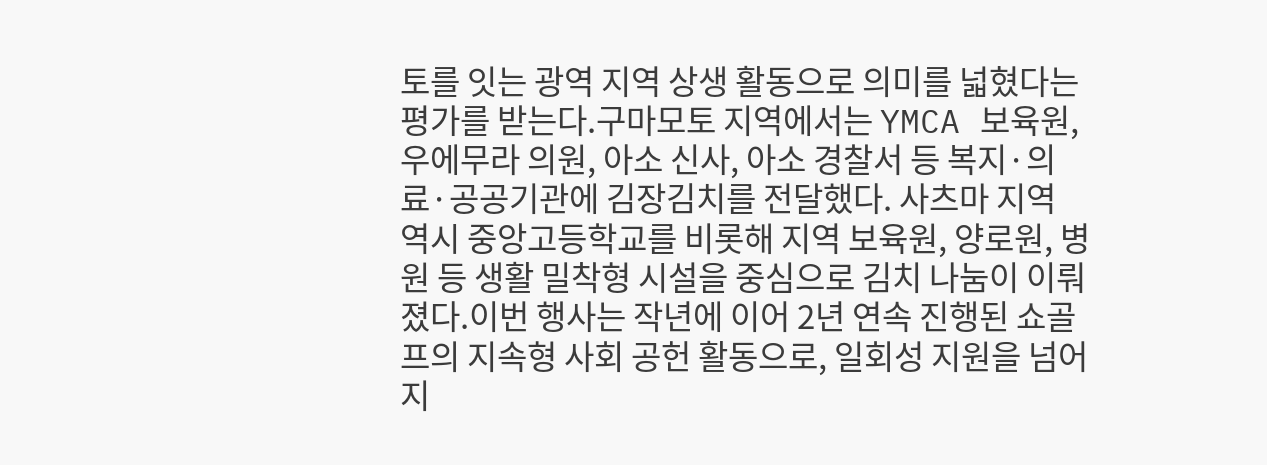토를 잇는 광역 지역 상생 활동으로 의미를 넓혔다는 평가를 받는다.구마모토 지역에서는 YMCA 보육원, 우에무라 의원, 아소 신사, 아소 경찰서 등 복지·의료·공공기관에 김장김치를 전달했다. 사츠마 지역 역시 중앙고등학교를 비롯해 지역 보육원, 양로원, 병원 등 생활 밀착형 시설을 중심으로 김치 나눔이 이뤄졌다.이번 행사는 작년에 이어 2년 연속 진행된 쇼골프의 지속형 사회 공헌 활동으로, 일회성 지원을 넘어 지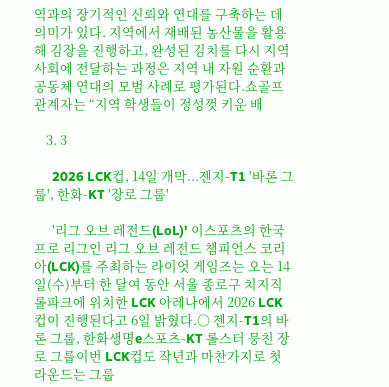역과의 장기적인 신뢰와 연대를 구축하는 데 의미가 있다. 지역에서 재배된 농산물을 활용해 김장을 진행하고, 완성된 김치를 다시 지역사회에 전달하는 과정은 지역 내 자원 순환과 공동체 연대의 모범 사례로 평가된다.쇼골프 관계자는 “지역 학생들이 정성껏 키운 배

    3. 3

      2026 LCK컵, 14일 개막...젠지-T1 '바론 그룹', 한화-KT '장로 그룹'

      '리그 오브 레전드(LoL)' 이스포츠의 한국 프로 리그인 리그 오브 레전드 챔피언스 코리아(LCK)를 주최하는 라이엇 게임즈는 오는 14일(수)부터 한 달여 동안 서울 종로구 치지직 롤파크에 위치한 LCK 아레나에서 2026 LCK컵이 진행된다고 6일 밝혔다.○ 젠지-T1의 바론 그룹, 한화생명e스포츠-KT 롤스터 뭉친 장로 그룹이번 LCK컵도 작년과 마찬가지로 첫 라운드는 그룹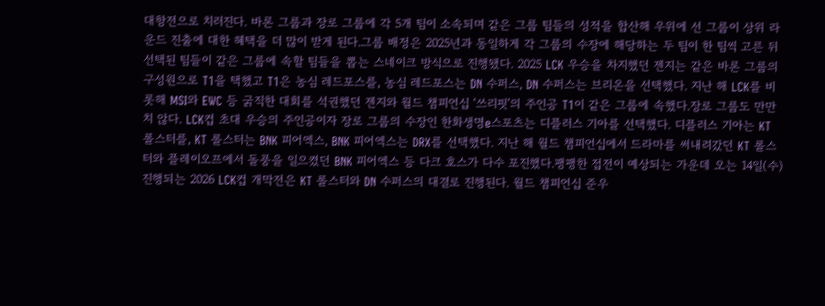대항전으로 치러진다. 바론 그룹과 장로 그룹에 각 5개 팀이 소속되며 같은 그룹 팀들의 성적을 합산해 우위에 선 그룹이 상위 라운드 진출에 대한 혜택을 더 많이 받게 된다.그룹 배정은 2025년과 동일하게 각 그룹의 수장에 해당하는 두 팀이 한 팀씩 고른 뒤 선택된 팀들이 같은 그룹에 속할 팀들을 뽑는 스네이크 방식으로 진행됐다. 2025 LCK 우승을 차지했던 젠지는 같은 바론 그룹의 구성원으로 T1을 택했고 T1은 농심 레드포스를, 농심 레드포스는 DN 수퍼스, DN 수퍼스는 브리온을 선택했다. 지난 해 LCK를 비롯해 MSI와 EWC 등 굵직한 대회를 석권했던 젠지와 월드 챔피언십 ‘쓰리핏’의 주인공 T1이 같은 그룹에 속했다.장로 그룹도 만만치 않다. LCK컵 초대 우승의 주인공이자 장로 그룹의 수장인 한화생명e스포츠는 디플러스 기아를 선택했다. 디플러스 기아는 KT 롤스터를, KT 롤스터는 BNK 피어엑스, BNK 피어엑스는 DRX를 선택했다. 지난 해 월드 챔피언십에서 드라마를 써내려갔던 KT 롤스터와 플레이오프에서 돌풍을 일으켰던 BNK 피어엑스 등 다크 호스가 다수 포진했다.팽팽한 접전이 예상되는 가운데 오는 14일(수) 진행되는 2026 LCK컵 개막전은 KT 롤스터와 DN 수퍼스의 대결로 진행된다. 월드 챔피언십 준우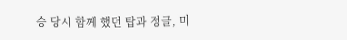승 당시 함께 했던 탑과 정글, 미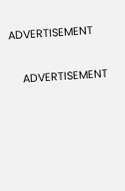ADVERTISEMENT

    ADVERTISEMENT